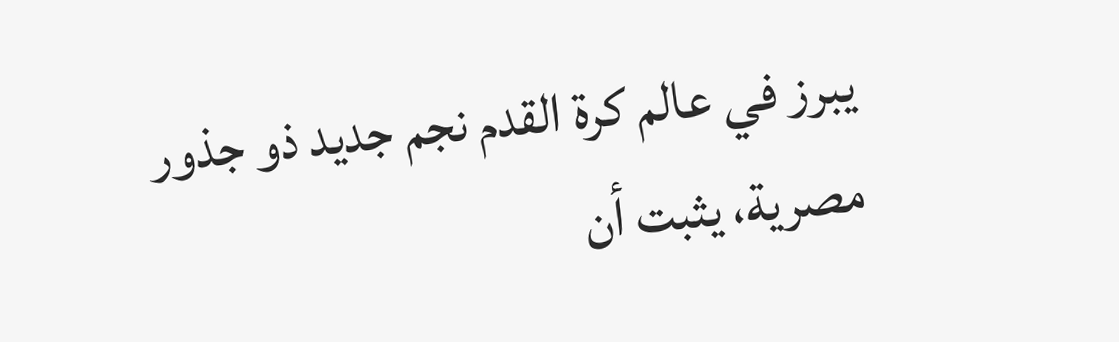يبرز في عالم كرة القدم نجم جديد ذو جذور مصرية، يثبت أن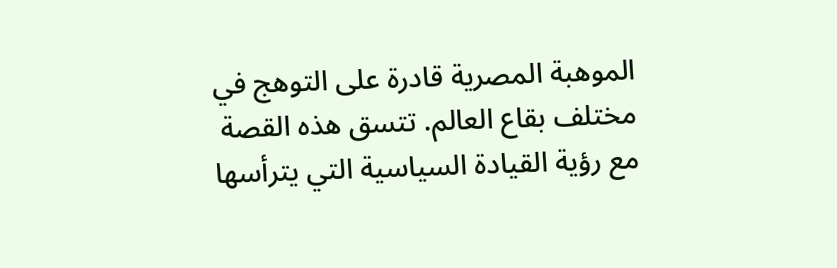الموهبة المصرية قادرة على التوهج في مختلف بقاع العالم. تتسق هذه القصة مع رؤية القيادة السياسية التي يترأسها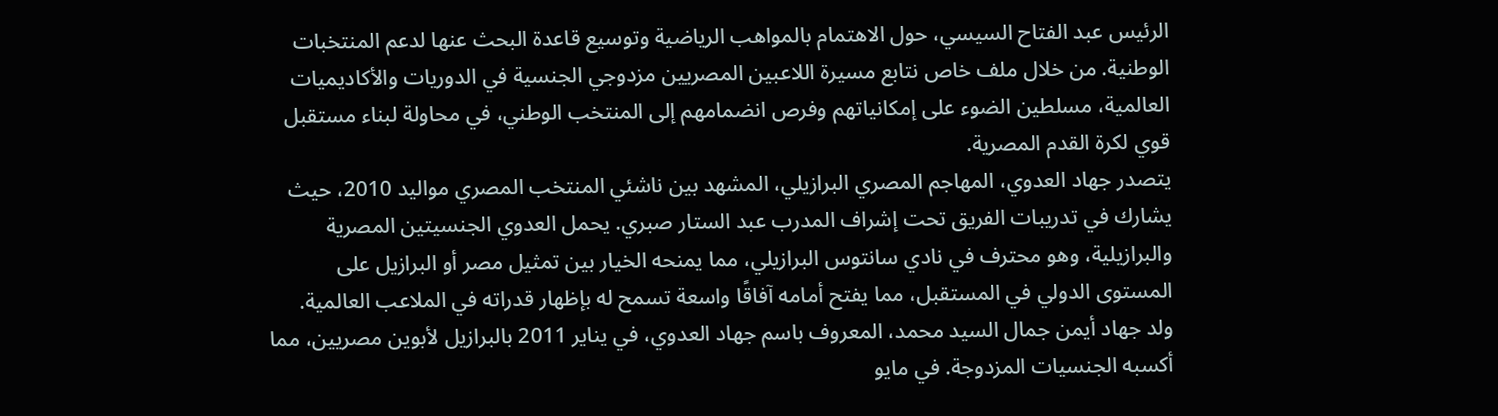الرئيس عبد الفتاح السيسي، حول الاهتمام بالمواهب الرياضية وتوسيع قاعدة البحث عنها لدعم المنتخبات الوطنية. من خلال ملف خاص نتابع مسيرة اللاعبين المصريين مزدوجي الجنسية في الدوريات والأكاديميات العالمية، مسلطين الضوء على إمكانياتهم وفرص انضمامهم إلى المنتخب الوطني، في محاولة لبناء مستقبل قوي لكرة القدم المصرية.
يتصدر جهاد العدوي، المهاجم المصري البرازيلي، المشهد بين ناشئي المنتخب المصري مواليد 2010، حيث يشارك في تدريبات الفريق تحت إشراف المدرب عبد الستار صبري. يحمل العدوي الجنسيتين المصرية والبرازيلية، وهو محترف في نادي سانتوس البرازيلي، مما يمنحه الخيار بين تمثيل مصر أو البرازيل على المستوى الدولي في المستقبل، مما يفتح أمامه آفاقًا واسعة تسمح له بإظهار قدراته في الملاعب العالمية.
ولد جهاد أيمن جمال السيد محمد، المعروف باسم جهاد العدوي، في يناير 2011 بالبرازيل لأبوين مصريين، مما أكسبه الجنسيات المزدوجة. في مايو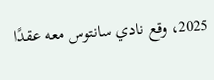2025، وقع نادي سانتوس معه عقدًا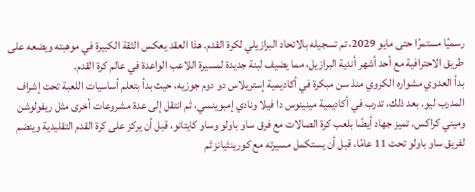رسميًا مستمرًا حتى مايو 2029، تم تسجيله بالاتحاد البرازيلي لكرة القدم. هذا العقد يعكس الثقة الكبيرة في موهبته ويضعه على طريق الاحترافية مع أحد أشهر أندية البرازيل، مما يضيف لبنة جديدة لمسيرة اللاعب الواعدة في عالم كرة القدم.
بدأ العدوي مشواره الكروي منذ سن مبكرة في أكاديمية إستريلاس دو دوم جوزيه، حيث بدأ بتعلم أساسيات اللعبة تحت إشراف المدرب ليو. بعد ذلك، تدرب في أكاديمية مينينوس دا فيلا ونادي إمبوينسي، ثم انتقل إلى عدة مشروعات أخرى مثل ريفولوشن وميني كراكس. تميز جهاد أيضًا بلعب كرة الصالات مع فرق ساو باولو وساو كايتانو، قبل أن يركز على كرة القدم التقليدية وينضم لفريق ساو باولو تحت 11 عامًا، قبل أن يستكمل مسيرته مع كورينثيانز ثم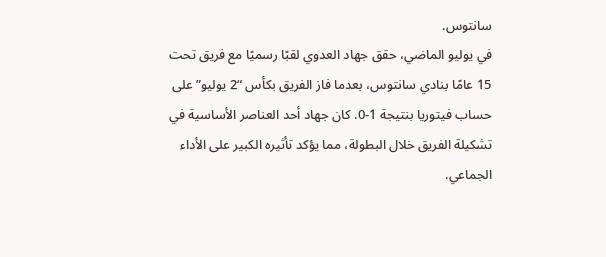سانتوس.
في يوليو الماضي، حقق جهاد العدوي لقبًا رسميًا مع فريق تحت 15 عامًا بنادي سانتوس، بعدما فاز الفريق بكأس “2 يوليو” على حساب فيتوريا بنتيجة 1-0. كان جهاد أحد العناصر الأساسية في تشكيلة الفريق خلال البطولة، مما يؤكد تأثيره الكبير على الأداء الجماعي.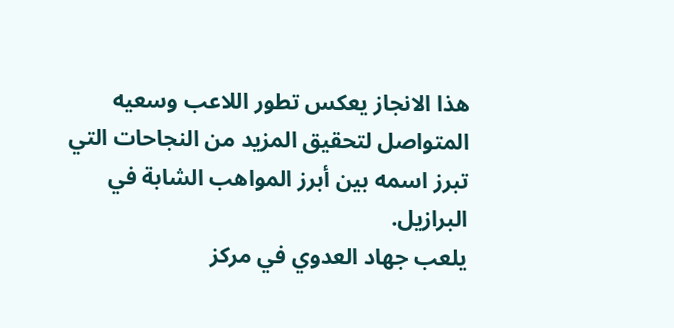هذا الانجاز يعكس تطور اللاعب وسعيه المتواصل لتحقيق المزيد من النجاحات التي تبرز اسمه بين أبرز المواهب الشابة في البرازيل.
يلعب جهاد العدوي في مركز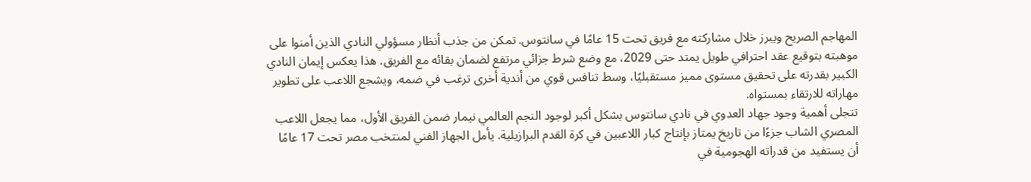المهاجم الصريح ويبرز خلال مشاركته مع فريق تحت 15 عامًا في سانتوس. تمكن من جذب أنظار مسؤولي النادي الذين أمنوا على موهبته بتوقيع عقد احترافي طويل يمتد حتى 2029، مع وضع شرط جزائي مرتفع لضمان بقائه مع الفريق. هذا يعكس إيمان النادي الكبير بقدرته على تحقيق مستوى مميز مستقبليًا، وسط تنافس قوي من أندية أخرى ترغب في ضمه، ويشجع اللاعب على تطوير مهاراته للارتقاء بمستواه.
تتجلى أهمية وجود جهاد العدوي في نادي سانتوس بشكل أكبر لوجود النجم العالمي نيمار ضمن الفريق الأول، مما يجعل اللاعب المصري الشاب جزءًا من تاريخ يمتاز بإنتاج كبار اللاعبين في كرة القدم البرازيلية. يأمل الجهاز الفني لمنتخب مصر تحت 17 عامًا أن يستفيد من قدراته الهجومية في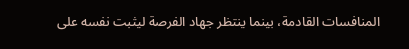المنافسات القادمة، بينما ينتظر جهاد الفرصة ليثبت نفسه على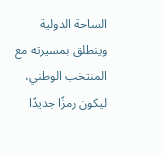الساحة الدولية وينطلق بمسيرته مع المنتخب الوطني، ليكون رمزًا جديدًا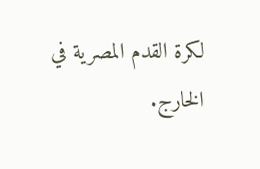لكرة القدم المصرية في الخارج.